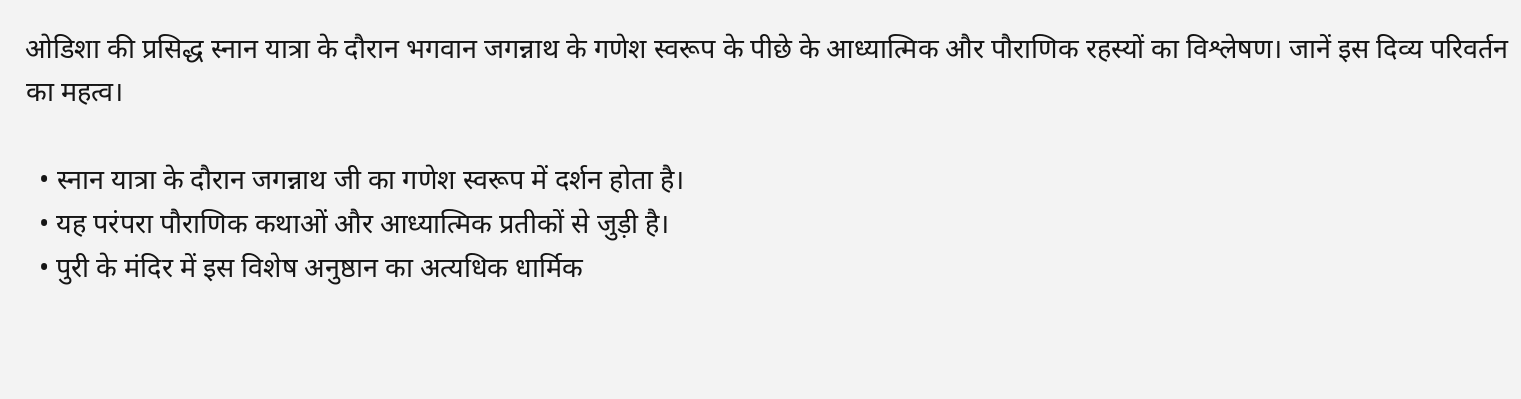ओडिशा की प्रसिद्ध स्नान यात्रा के दौरान भगवान जगन्नाथ के गणेश स्वरूप के पीछे के आध्यात्मिक और पौराणिक रहस्यों का विश्लेषण। जानें इस दिव्य परिवर्तन का महत्व।

  • स्नान यात्रा के दौरान जगन्नाथ जी का गणेश स्वरूप में दर्शन होता है।
  • यह परंपरा पौराणिक कथाओं और आध्यात्मिक प्रतीकों से जुड़ी है।
  • पुरी के मंदिर में इस विशेष अनुष्ठान का अत्यधिक धार्मिक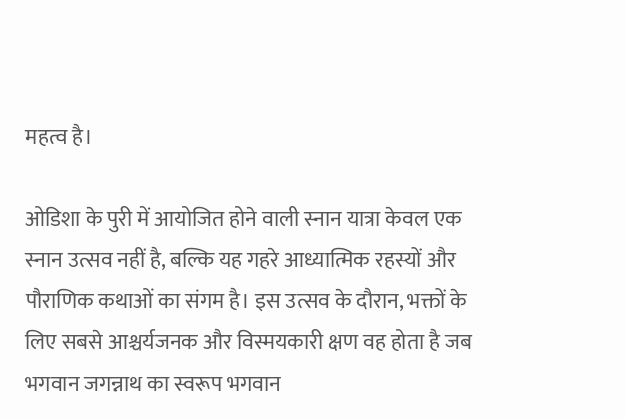महत्व है।

ओडिशा के पुरी में आयोजित होने वाली स्नान यात्रा केवल एक स्नान उत्सव नहीं है, बल्कि यह गहरे आध्यात्मिक रहस्यों और पौराणिक कथाओं का संगम है। इस उत्सव के दौरान, भक्तों के लिए सबसे आश्चर्यजनक और विस्मयकारी क्षण वह होता है जब भगवान जगन्नाथ का स्वरूप भगवान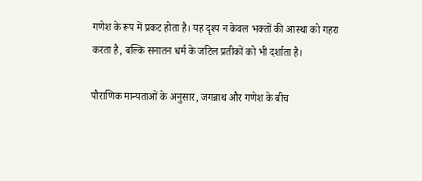गणेश के रूप में प्रकट होता है। यह दृश्य न केवल भक्तों की आस्था को गहरा करता है, बल्कि सनातन धर्म के जटिल प्रतीकों को भी दर्शाता है।

पौराणिक मान्यताओं के अनुसार, जगन्नाथ और गणेश के बीच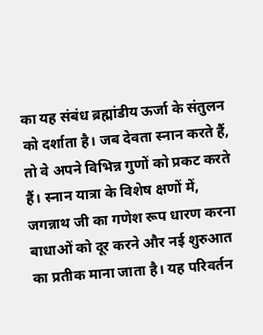का यह संबंध ब्रह्मांडीय ऊर्जा के संतुलन को दर्शाता है। जब देवता स्नान करते हैं, तो वे अपने विभिन्न गुणों को प्रकट करते हैं। स्नान यात्रा के विशेष क्षणों में, जगन्नाथ जी का गणेश रूप धारण करना बाधाओं को दूर करने और नई शुरुआत का प्रतीक माना जाता है। यह परिवर्तन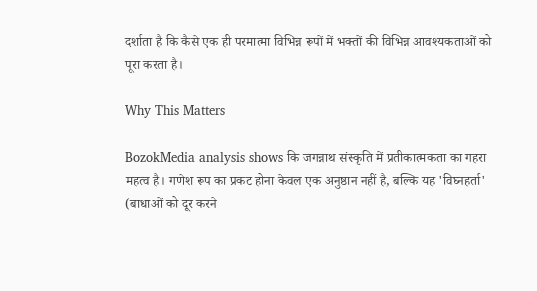दर्शाता है कि कैसे एक ही परमात्मा विभिन्न रूपों में भक्तों की विभिन्न आवश्यकताओं को पूरा करता है।

Why This Matters

BozokMedia analysis shows कि जगन्नाथ संस्कृति में प्रतीकात्मकता का गहरा महत्व है। गणेश रूप का प्रकट होना केवल एक अनुष्ठान नहीं है, बल्कि यह 'विघ्नहर्ता' (बाधाओं को दूर करने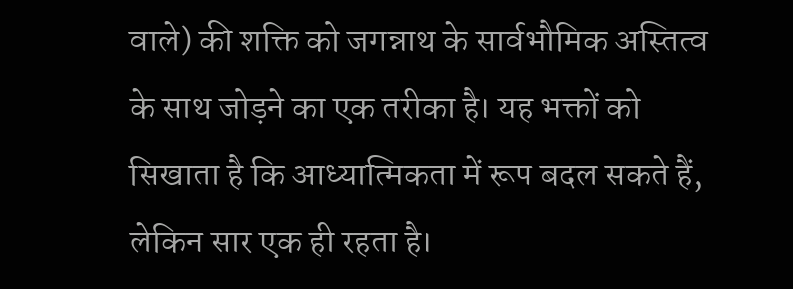वाले) की शक्ति को जगन्नाथ के सार्वभौमिक अस्तित्व के साथ जोड़ने का एक तरीका है। यह भक्तों को सिखाता है कि आध्यात्मिकता में रूप बदल सकते हैं, लेकिन सार एक ही रहता है।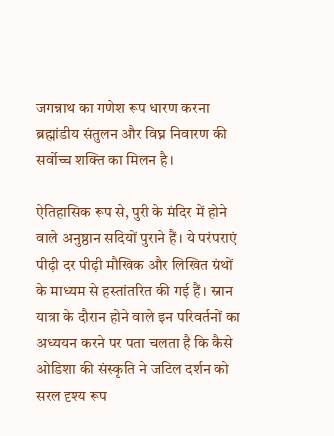जगन्नाथ का गणेश रूप धारण करना ब्रह्मांडीय संतुलन और विघ्न निवारण की सर्वोच्च शक्ति का मिलन है।

ऐतिहासिक रूप से, पुरी के मंदिर में होने वाले अनुष्ठान सदियों पुराने हैं। ये परंपराएं पीढ़ी दर पीढ़ी मौखिक और लिखित ग्रंथों के माध्यम से हस्तांतरित की गई हैं। स्नान यात्रा के दौरान होने वाले इन परिवर्तनों का अध्ययन करने पर पता चलता है कि कैसे ओडिशा की संस्कृति ने जटिल दर्शन को सरल दृश्य रूप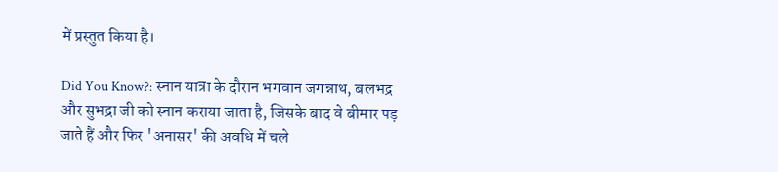में प्रस्तुत किया है।

Did You Know?: स्नान यात्रा के दौरान भगवान जगन्नाथ, बलभद्र और सुभद्रा जी को स्नान कराया जाता है, जिसके बाद वे बीमार पड़ जाते हैं और फिर 'अनासर' की अवधि में चले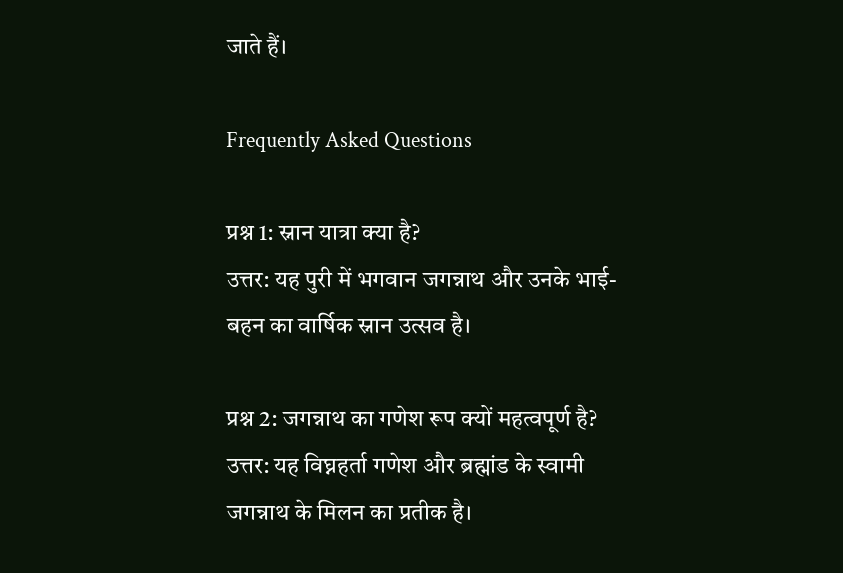जाते हैं।

Frequently Asked Questions

प्रश्न 1: स्नान यात्रा क्या है?
उत्तर: यह पुरी में भगवान जगन्नाथ और उनके भाई-बहन का वार्षिक स्नान उत्सव है।

प्रश्न 2: जगन्नाथ का गणेश रूप क्यों महत्वपूर्ण है?
उत्तर: यह विघ्नहर्ता गणेश और ब्रह्मांड के स्वामी जगन्नाथ के मिलन का प्रतीक है।